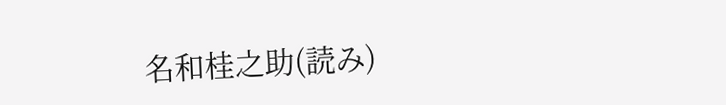名和桂之助(読み)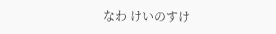なわ けいのすけ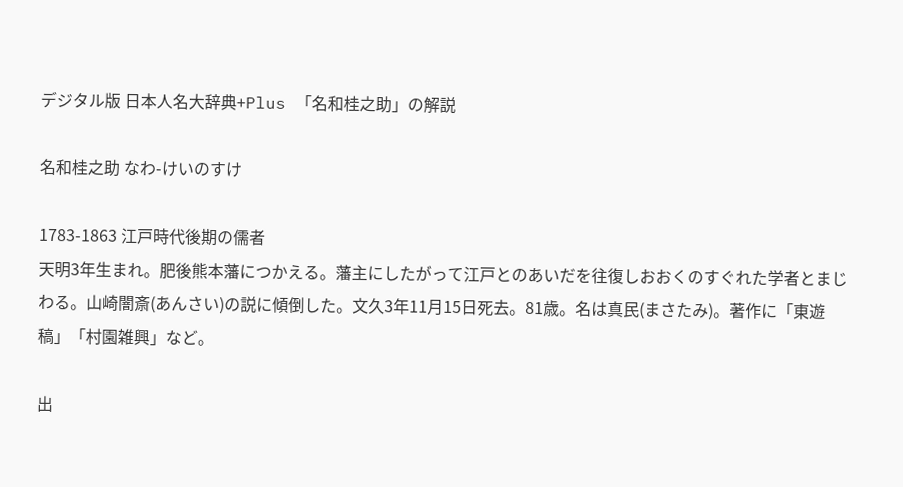デジタル版 日本人名大辞典+Plus 「名和桂之助」の解説

名和桂之助 なわ-けいのすけ

1783-1863 江戸時代後期の儒者
天明3年生まれ。肥後熊本藩につかえる。藩主にしたがって江戸とのあいだを往復しおおくのすぐれた学者とまじわる。山崎闇斎(あんさい)の説に傾倒した。文久3年11月15日死去。81歳。名は真民(まさたみ)。著作に「東遊稿」「村園雑興」など。

出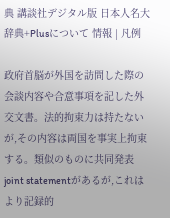典 講談社デジタル版 日本人名大辞典+Plusについて 情報 | 凡例

政府首脳が外国を訪問した際の会談内容や合意事項を記した外交文書。法的拘束力は持たないが,その内容は両国を事実上拘束する。類似のものに共同発表 joint statementがあるが,これはより記録的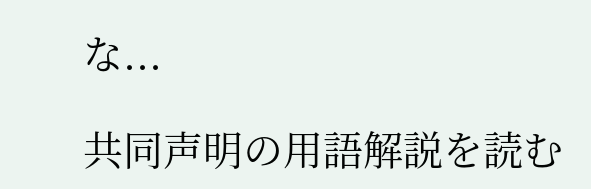な...

共同声明の用語解説を読む